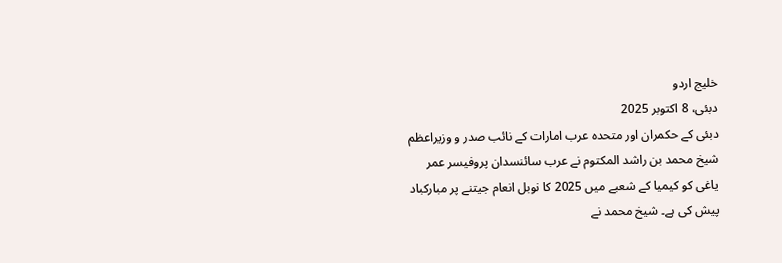خلیج اردو
دبئی، 8 اکتوبر 2025
دبئی کے حکمران اور متحدہ عرب امارات کے نائب صدر و وزیراعظم شیخ محمد بن راشد المکتوم نے عرب سائنسدان پروفیسر عمر یاغی کو کیمیا کے شعبے میں 2025 کا نوبل انعام جیتنے پر مبارکباد پیش کی ہے۔ شیخ محمد نے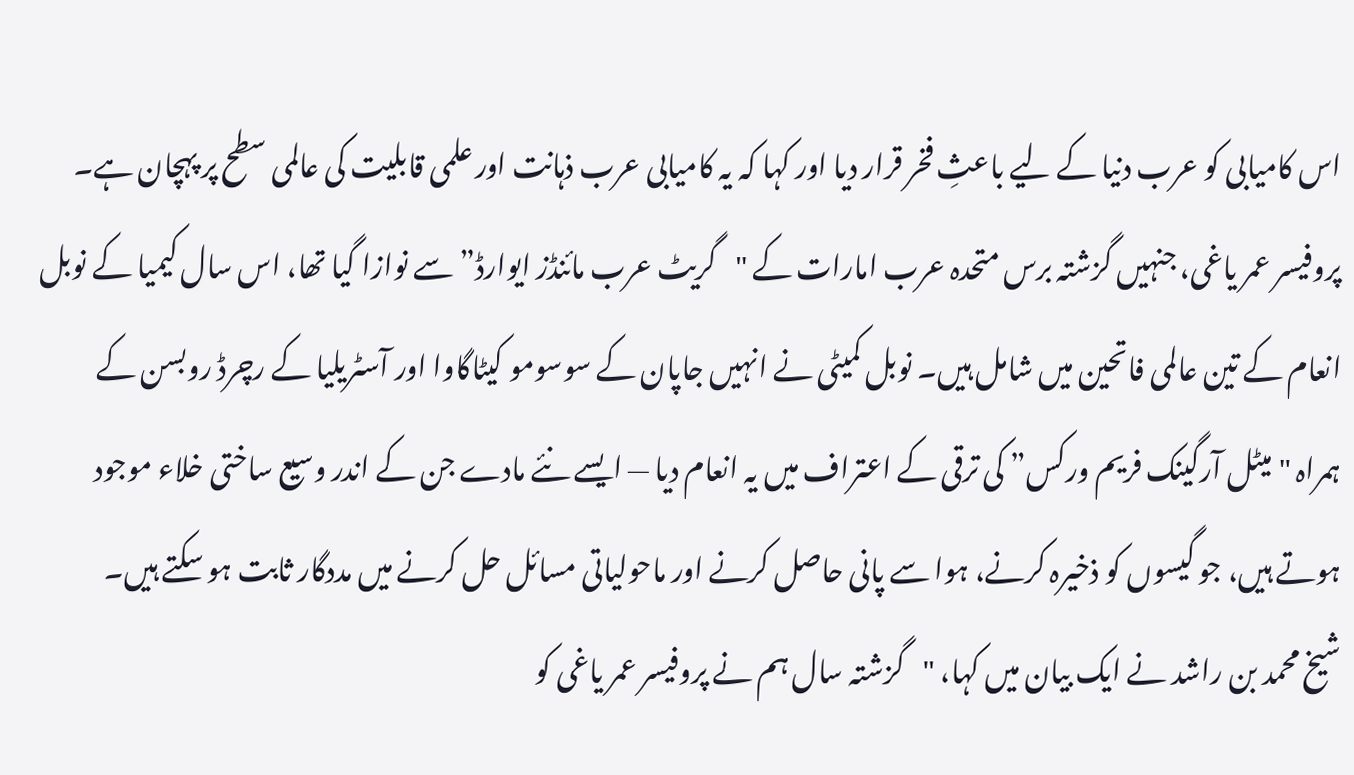اس کامیابی کو عرب دنیا کے لیے باعثِ فخر قرار دیا اور کہا کہ یہ کامیابی عرب ذہانت اور علمی قابلیت کی عالمی سطح پر پہچان ہے۔
پروفیسر عمر یاغی، جنہیں گزشتہ برس متحدہ عرب امارات کے "گریٹ عرب مائنڈز ایوارڈ” سے نوازا گیا تھا، اس سال کیمیا کے نوبل انعام کے تین عالمی فاتحین میں شامل ہیں۔ نوبل کمیٹی نے انہیں جاپان کے سوسومو کیٹاگاوا اور آسٹریلیا کے رچرڈ روبسن کے ہمراہ "میٹل آرگینک فریم ورکس” کی ترقی کے اعتراف میں یہ انعام دیا — ایسے نئے مادے جن کے اندر وسیع ساختی خلاء موجود ہوتے ہیں، جو گیسوں کو ذخیرہ کرنے، ہوا سے پانی حاصل کرنے اور ماحولیاتی مسائل حل کرنے میں مددگار ثابت ہو سکتے ہیں۔
شیخ محمد بن راشد نے ایک بیان میں کہا، "گزشتہ سال ہم نے پروفیسر عمر یاغی کو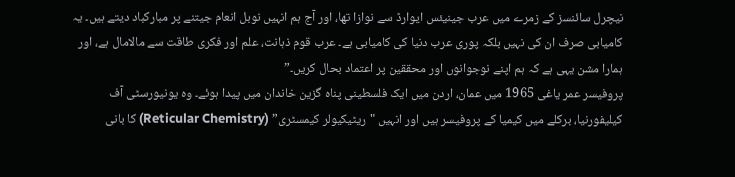نیچرل سائنسز کے زمرے میں عرب جینیئس ایوارڈ سے نوازا تھا، اور آج ہم انہیں نوبل انعام جیتنے پر مبارکباد دیتے ہیں۔ یہ کامیابی صرف ان کی نہیں بلکہ پوری عرب دنیا کی کامیابی ہے۔ عرب قوم ذہانت، علم اور فکری طاقت سے مالامال ہے، اور ہمارا مشن یہی ہے کہ ہم اپنے نوجوانوں اور محققین پر اعتماد بحال کریں۔”
پروفیسر عمر یاغی 1965 میں عمان، اردن میں ایک فلسطینی پناہ گزین خاندان میں پیدا ہوئے۔ وہ یونیورسٹی آف کیلیفورنیا، برکلے میں کیمیا کے پروفیسر ہیں اور انہیں "ریٹیکیولر کیمسٹری” (Reticular Chemistry) کا بانی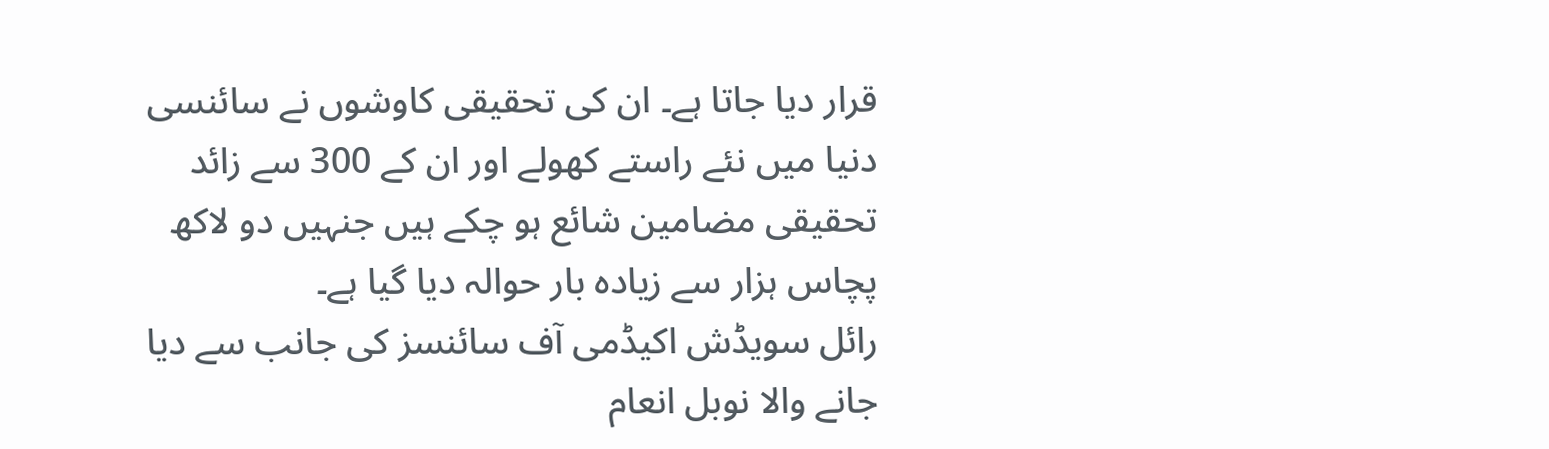قرار دیا جاتا ہے۔ ان کی تحقیقی کاوشوں نے سائنسی دنیا میں نئے راستے کھولے اور ان کے 300 سے زائد تحقیقی مضامین شائع ہو چکے ہیں جنہیں دو لاکھ پچاس ہزار سے زیادہ بار حوالہ دیا گیا ہے۔
رائل سویڈش اکیڈمی آف سائنسز کی جانب سے دیا جانے والا نوبل انعام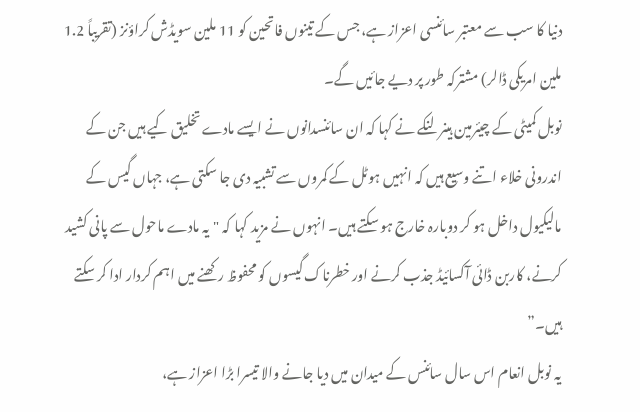دنیا کا سب سے معتبر سائنسی اعزاز ہے، جس کے تینوں فاتحین کو 11 ملین سویڈش کراؤنز (تقریباً 1.2 ملین امریکی ڈالر) مشترکہ طور پر دیے جائیں گے۔
نوبل کمیٹی کے چیئرمین ہینر لنکے نے کہا کہ ان سائنسدانوں نے ایسے مادے تخلیق کیے ہیں جن کے اندرونی خلاء اتنے وسیع ہیں کہ انہیں ہوٹل کے کمروں سے تشبیہ دی جا سکتی ہے، جہاں گیس کے مالیکیول داخل ہو کر دوبارہ خارج ہو سکتے ہیں۔ انہوں نے مزید کہا کہ "یہ مادے ماحول سے پانی کشید کرنے، کاربن ڈائی آکسائیڈ جذب کرنے اور خطرناک گیسوں کو محفوظ رکھنے میں اہم کردار ادا کر سکتے ہیں۔”
یہ نوبل انعام اس سال سائنس کے میدان میں دیا جانے والا تیسرا بڑا اعزاز ہے،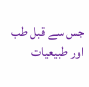جس سے قبل طب اور طبیعیات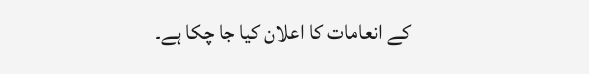کے انعامات کا اعلان کیا جا چکا ہے۔